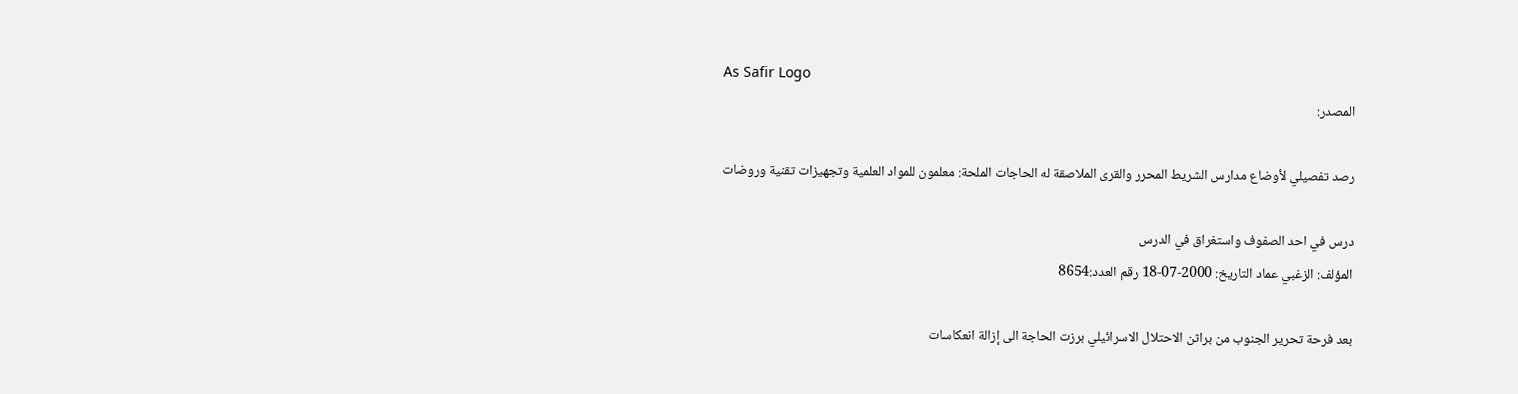As Safir Logo
المصدر:

رصد تفصيلي لأوضاع مدارس الشريط المحرر والقرى الملاصقة له الحاجات الملحة: معلمون للمواد العلمية وتجهيزات تقنية وروضات

درس في احد الصفوف واستغراق في الدرس
المؤلف: الزغبي عماد التاريخ: 2000-07-18 رقم العدد:8654

بعد فرحة تحرير الجنوب من براثن الاحتلال الاسرائيلي برزت الحاجة الى إزالة انعكاسات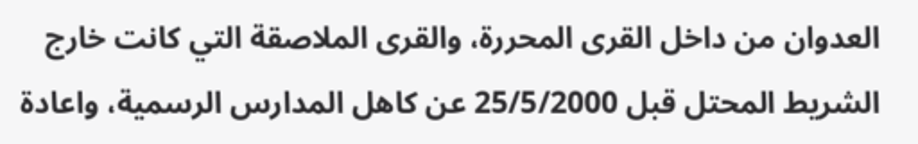العدوان من داخل القرى المحررة، والقرى الملاصقة التي كانت خارج الشريط المحتل قبل 25/5/2000 عن كاهل المدارس الرسمية، واعادة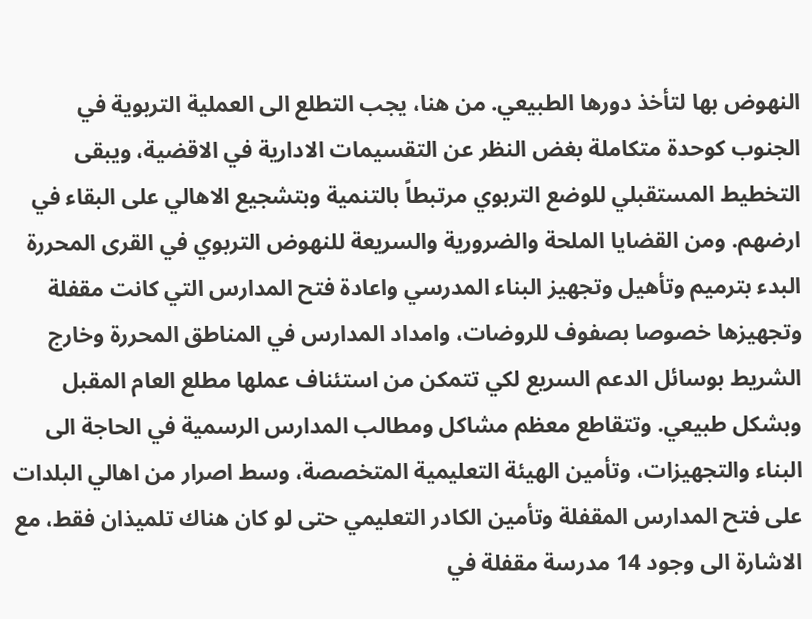النهوض بها لتأخذ دورها الطبيعي. من هنا، يجب التطلع الى العملية التربوية في الجنوب كوحدة متكاملة بغض النظر عن التقسيمات الادارية في الاقضية، ويبقى التخطيط المستقبلي للوضع التربوي مرتبطاً بالتنمية وبتشجيع الاهالي على البقاء في ارضهم. ومن القضايا الملحة والضرورية والسريعة للنهوض التربوي في القرى المحررة البدء بترميم وتأهيل وتجهيز البناء المدرسي واعادة فتح المدارس التي كانت مقفلة وتجهيزها خصوصا بصفوف للروضات، وامداد المدارس في المناطق المحررة وخارج الشريط بوسائل الدعم السريع لكي تتمكن من استئناف عملها مطلع العام المقبل وبشكل طبيعي. وتتقاطع معظم مشاكل ومطالب المدارس الرسمية في الحاجة الى البناء والتجهيزات، وتأمين الهيئة التعليمية المتخصصة، وسط اصرار من اهالي البلدات على فتح المدارس المقفلة وتأمين الكادر التعليمي حتى لو كان هناك تلميذان فقط، مع الاشارة الى وجود 14 مدرسة مقفلة في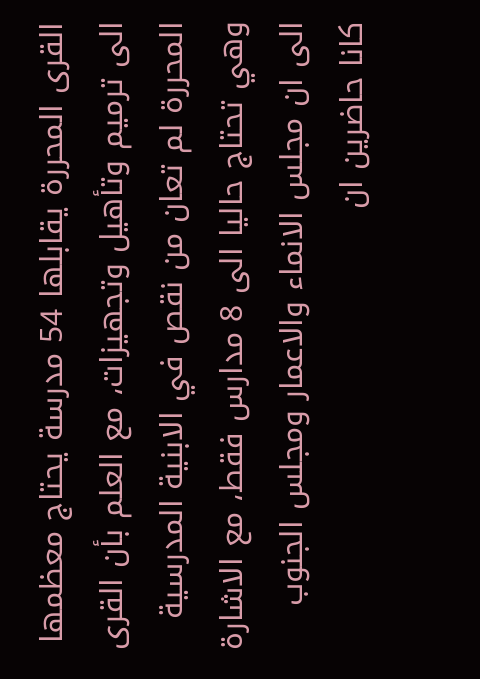القرى المحررة يقابلها 54 مدرسة يحتاج معظمها الى ترميم وتأهيل وتجهيزات، مع العلم بأن القرى المحررة لم تعان من نقص في الابنية المدرسية وهي تحتاج حاليا الى 8 مدارس فقط، مع الاشارة الى ان مجلس الانماء والاعمار ومجلس الجنوب كانا حاضرين ان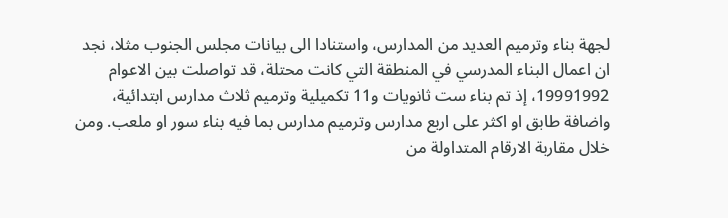لجهة بناء وترميم العديد من المدارس، واستنادا الى بيانات مجلس الجنوب مثلا، نجد ان اعمال البناء المدرسي في المنطقة التي كانت محتلة، قد تواصلت بين الاعوام 19991992، إذ تم بناء ست ثانويات و11 تكميلية وترميم ثلاث مدارس ابتدائية، واضافة طابق او اكثر على اربع مدارس وترميم مدارس بما فيه بناء سور او ملعب. ومن خلال مقاربة الارقام المتداولة من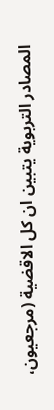المصادر التربوية يتبين ان كل الاقضية (مرجعيون،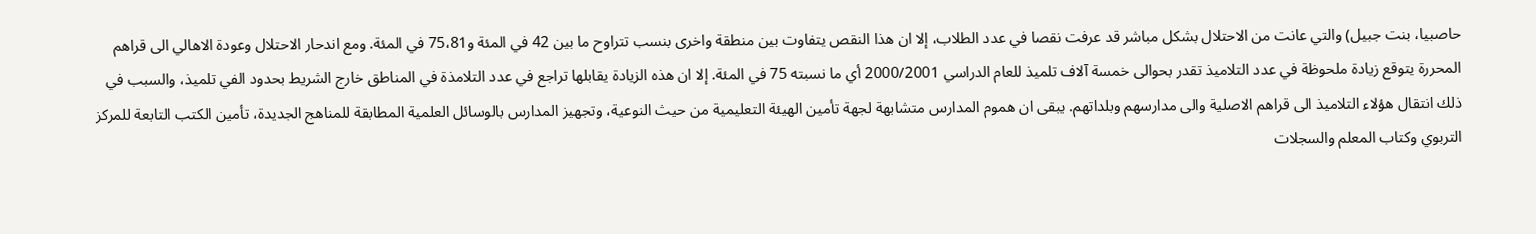حاصبيا، بنت جبيل) والتي عانت من الاحتلال بشكل مباشر قد عرفت نقصا في عدد الطلاب، إلا ان هذا النقص يتفاوت بين منطقة واخرى بنسب تتراوح ما بين 42 في المئة و75،81 في المئة. ومع اندحار الاحتلال وعودة الاهالي الى قراهم المحررة يتوقع زيادة ملحوظة في عدد التلاميذ تقدر بحوالى خمسة آلاف تلميذ للعام الدراسي 2000/2001 أي ما نسبته 75 في المئة. إلا ان هذه الزيادة يقابلها تراجع في عدد التلامذة في المناطق خارج الشريط بحدود الفي تلميذ، والسبب في ذلك انتقال هؤلاء التلاميذ الى قراهم الاصلية والى مدارسهم وبلداتهم. يبقى ان هموم المدارس متشابهة لجهة تأمين الهيئة التعليمية من حيث النوعية، وتجهيز المدارس بالوسائل العلمية المطابقة للمناهج الجديدة، تأمين الكتب التابعة للمركز التربوي وكتاب المعلم والسجلات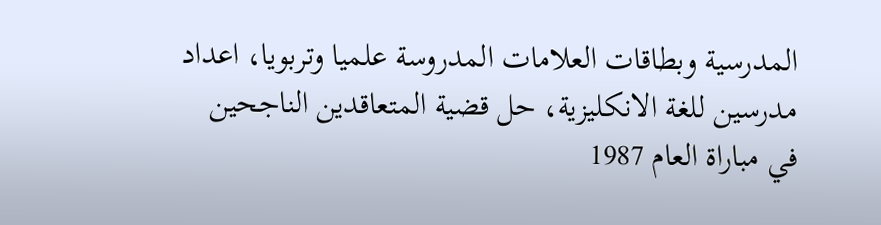المدرسية وبطاقات العلامات المدروسة علميا وتربويا، اعداد مدرسين للغة الانكليزية، حل قضية المتعاقدين الناجحين في مباراة العام 1987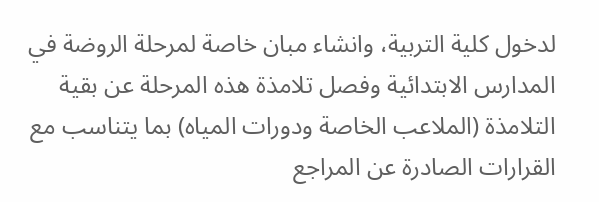لدخول كلية التربية، وانشاء مبان خاصة لمرحلة الروضة في المدارس الابتدائية وفصل تلامذة هذه المرحلة عن بقية التلامذة (الملاعب الخاصة ودورات المياه) بما يتناسب مع القرارات الصادرة عن المراجع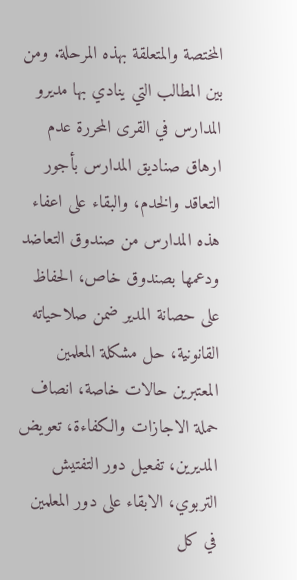المختصة والمتعلقة بهذه المرحلة. ومن بين المطالب التي ينادي بها مديرو المدارس في القرى المحررة عدم ارهاق صناديق المدارس بأجور التعاقد والخدم، والبقاء على اعفاء هذه المدارس من صندوق التعاضد ودعمها بصندوق خاص، الحفاظ على حصانة المدير ضمن صلاحياته القانونية، حل مشكلة المعلمين المعتبرين حالات خاصة، انصاف حملة الاجازات والكفاءة، تعويض المديرين، تفعيل دور التفتيش التربوي، الابقاء على دور المعلمين في كل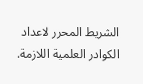الشريط المحرر لاعداد الكوادر العلمية اللازمة.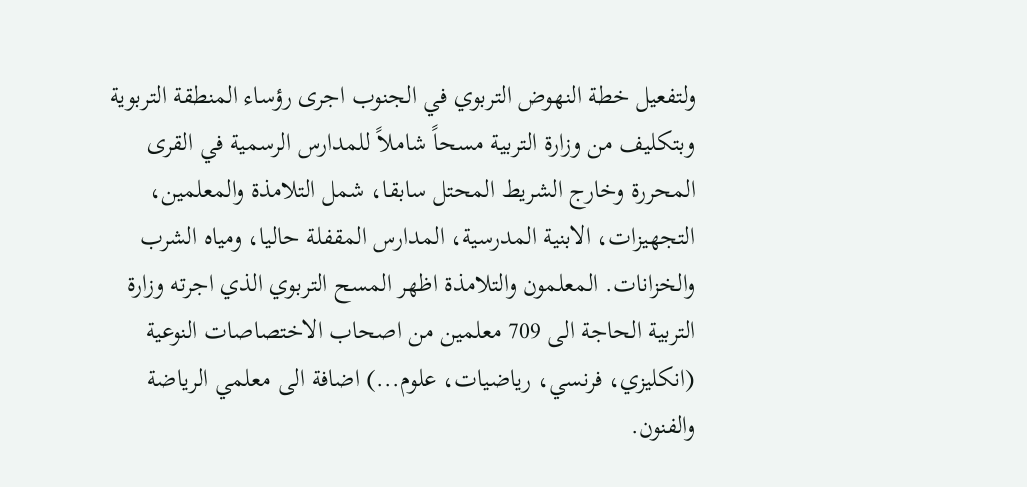ولتفعيل خطة النهوض التربوي في الجنوب اجرى رؤساء المنطقة التربوية وبتكليف من وزارة التربية مسحاً شاملاً للمدارس الرسمية في القرى المحررة وخارج الشريط المحتل سابقا، شمل التلامذة والمعلمين، التجهيزات، الابنية المدرسية، المدارس المقفلة حاليا، ومياه الشرب والخزانات. المعلمون والتلامذة اظهر المسح التربوي الذي اجرته وزارة التربية الحاجة الى 709 معلمين من اصحاب الاختصاصات النوعية (انكليزي، فرنسي، رياضيات، علوم...) اضافة الى معلمي الرياضة والفنون.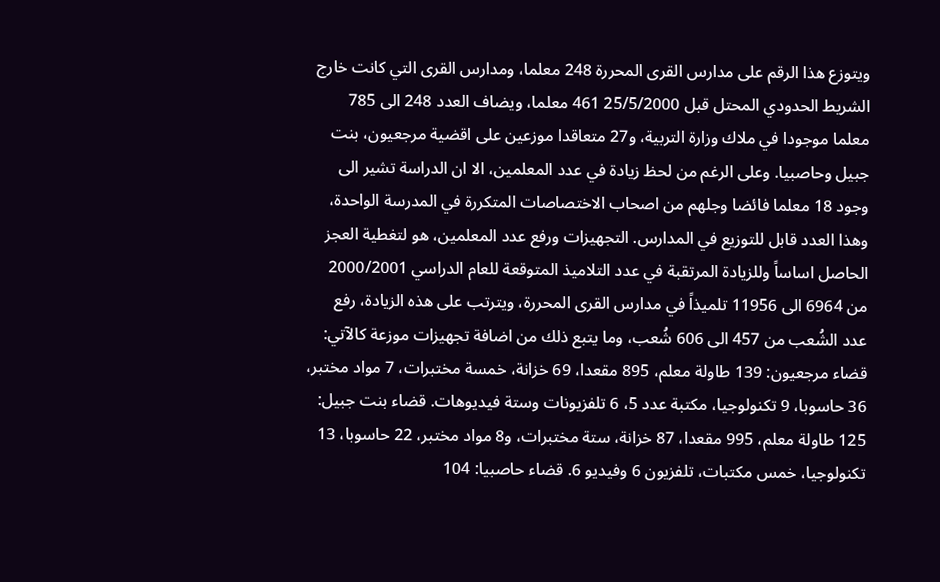ويتوزع هذا الرقم على مدارس القرى المحررة 248 معلما، ومدارس القرى التي كانت خارج الشريط الحدودي المحتل قبل 25/5/2000 461 معلما، ويضاف العدد 248 الى 785 معلما موجودا في ملاك وزارة التربية، و27 متعاقدا موزعين على اقضية مرجعيون، بنت جبيل وحاصبيا. وعلى الرغم من لحظ زيادة في عدد المعلمين، الا ان الدراسة تشير الى وجود 18 معلما فائضا وجلهم من اصحاب الاختصاصات المتكررة في المدرسة الواحدة، وهذا العدد قابل للتوزيع في المدارس. التجهيزات ورفع عدد المعلمين، هو لتغطية العجز الحاصل اساساً وللزيادة المرتقبة في عدد التلاميذ المتوقعة للعام الدراسي 2000/2001 من 6964 الى 11956 تلميذاً في مدارس القرى المحررة، ويترتب على هذه الزيادة، رفع عدد الشُعب من 457 الى 606 شُعب، وما يتبع ذلك من اضافة تجهيزات موزعة كالآتي: قضاء مرجعيون: 139 طاولة معلم، 895 مقعدا، 69 خزانة، خمسة مختبرات، 7 مواد مختبر، 36 حاسوبا، 9 تكنولوجيا، مكتبة عدد 5، 6 تلفزيونات وستة فيديوهات. قضاء بنت جبيل: 125 طاولة معلم، 995 مقعدا، 87 خزانة، ستة مختبرات، و8 مواد مختبر، 22 حاسوبا، 13 تكنولوجيا، خمس مكتبات، تلفزيون 6 وفيديو 6. قضاء حاصبيا: 104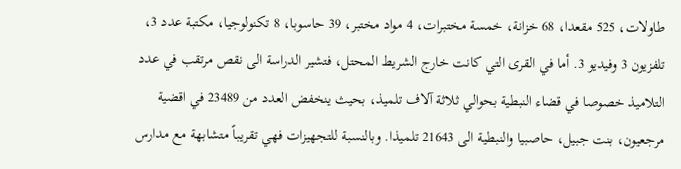طاولات، 525 مقعدا، 68 خزانة، خمسة مختبرات، 4 مواد مختبر، 39 حاسوبا، 8 تكنولوجيا، مكتبة عدد 3، تلفزيون 3 وفيديو 3. أما في القرى التي كانت خارج الشريط المحتل، فتشير الدراسة الى نقص مرتقب في عدد التلاميذ خصوصا في قضاء النبطية بحوالي ثلاثة آلاف تلميذ، بحيث ينخفض العدد من 23489 في اقضية مرجعيون، بنت جبيل، حاصبيا والنبطية الى 21643 تلميذا. وبالنسبة للتجهيزات فهي تقريباً متشابهة مع مدارس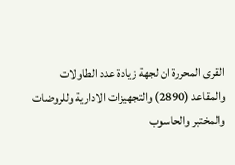القرى المحررة ان لجهة زيادة عدد الطاولات والمقاعد (2890) والتجهيزات الادارية وللروضات والمختبر والحاسوب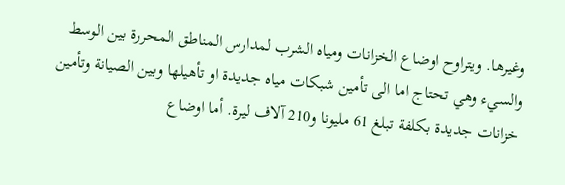وغيرها. ويتراوح اوضاع الخزانات ومياه الشرب لمدارس المناطق المحررة بين الوسط والسيء وهي تحتاج اما الى تأمين شبكات مياه جديدة او تأهيلها وبين الصيانة وتأمين خزانات جديدة بكلفة تبلغ 61 مليونا و210 آلاف ليرة. أما اوضاع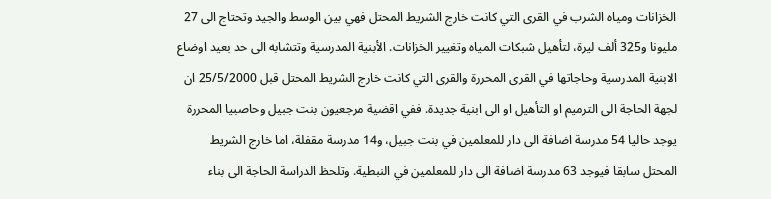الخزانات ومياه الشرب في القرى التي كانت خارج الشريط المحتل فهي بين الوسط والجيد وتحتاج الى 27 مليونا و325 ألف ليرة، لتأهيل شبكات المياه وتغيير الخزانات. الأبنية المدرسية وتتشابه الى حد بعيد اوضاع الابنية المدرسية وحاجاتها في القرى المحررة والقرى التي كانت خارج الشريط المحتل قبل 25/5/2000 ان لجهة الحاجة الى الترميم او التأهيل او الى ابنية جديدة. ففي اقضية مرجعيون بنت جبيل وحاصبيا المحررة يوجد حاليا 54 مدرسة اضافة الى دار للمعلمين في بنت جبيل، و14 مدرسة مقفلة، اما خارج الشريط المحتل سابقا فيوجد 63 مدرسة اضافة الى دار للمعلمين في النبطية. وتلحظ الدراسة الحاجة الى بناء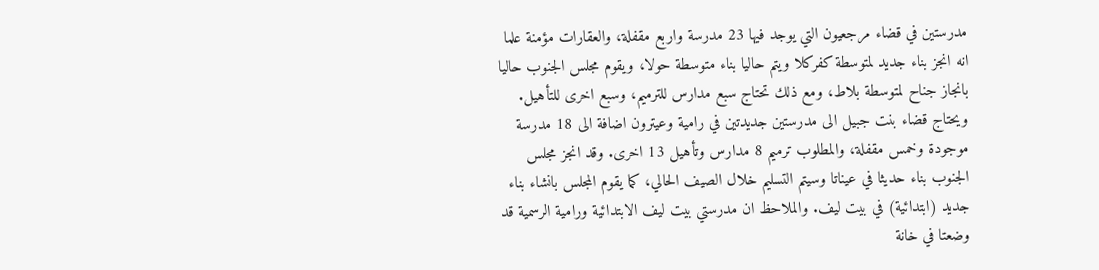مدرستين في قضاء مرجعيون التي يوجد فيها 23 مدرسة واربع مقفلة، والعقارات مؤمنة علما انه انجز بناء جديد لمتوسطة كفركلا ويتم حاليا بناء متوسطة حولا، ويقوم مجلس الجنوب حاليا بانجاز جناح لمتوسطة بلاط، ومع ذلك تحتاج سبع مدارس للترميم، وسبع اخرى للتأهيل. ويحتاج قضاء بنت جبيل الى مدرستين جديدتين في رامية وعيترون اضافة الى 18 مدرسة موجودة وخمس مقفلة، والمطلوب ترميم 8 مدارس وتأهيل 13 اخرى. وقد انجز مجلس الجنوب بناء حديثا في عيناتا وسيتم التسليم خلال الصيف الحالي، كما يقوم المجلس بانشاء بناء جديد (ابتدائية) في بيت ليف. والملاحظ ان مدرستي بيت ليف الابتدائية ورامية الرسمية قد وضعتا في خانة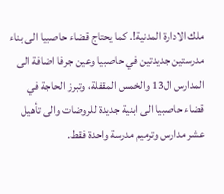ملك الادارة المدنية!. كما يحتاج قضاء حاصبيا الى بناء مدرستين جديدتين في حاصبيا وعين جرفا اضافة الى المدارس ال13 والخمس المقفلة، وتبرز الحاجة في قضاء حاصبيا الى ابنية جديدة للروضات والى تأهيل عشر مدارس وترميم مدرسة واحدة فقط.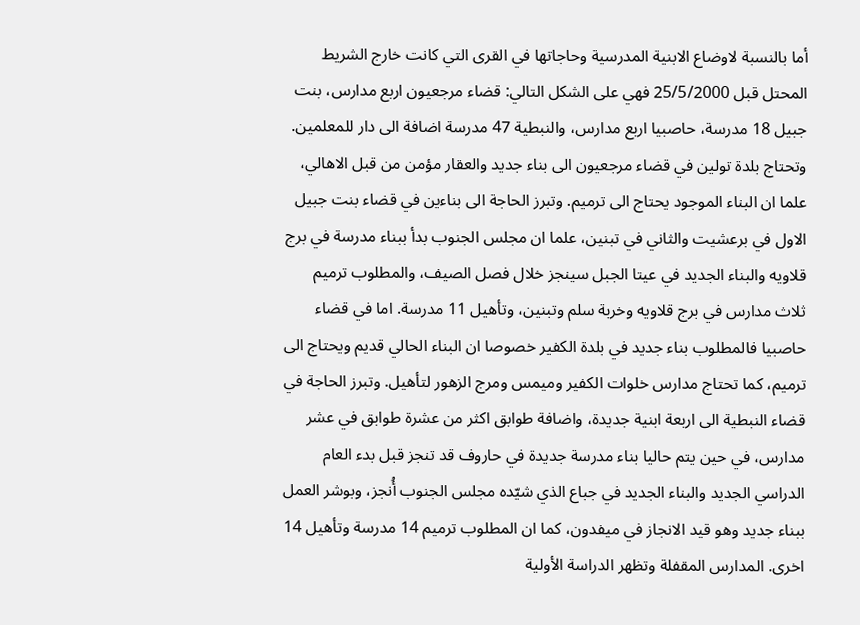أما بالنسبة لاوضاع الابنية المدرسية وحاجاتها في القرى التي كانت خارج الشريط المحتل قبل 25/5/2000 فهي على الشكل التالي: قضاء مرجعيون اربع مدارس، بنت جبيل 18 مدرسة، حاصبيا اربع مدارس، والنبطية 47 مدرسة اضافة الى دار للمعلمين. وتحتاج بلدة تولين في قضاء مرجعيون الى بناء جديد والعقار مؤمن من قبل الاهالي، علما ان البناء الموجود يحتاج الى ترميم. وتبرز الحاجة الى بناءين في قضاء بنت جبيل الاول في برعشيت والثاني في تبنين، علما ان مجلس الجنوب بدأ ببناء مدرسة في برج قلاويه والبناء الجديد في عيتا الجبل سينجز خلال فصل الصيف، والمطلوب ترميم ثلاث مدارس في برج قلاويه وخربة سلم وتبنين، وتأهيل 11 مدرسة. اما في قضاء حاصبيا فالمطلوب بناء جديد في بلدة الكفير خصوصا ان البناء الحالي قديم ويحتاج الى ترميم، كما تحتاج مدارس خلوات الكفير وميمس ومرج الزهور لتأهيل. وتبرز الحاجة في قضاء النبطية الى اربعة ابنية جديدة، واضافة طوابق اكثر من عشرة طوابق في عشر مدارس، في حين يتم حاليا بناء مدرسة جديدة في حاروف قد تنجز قبل بدء العام الدراسي الجديد والبناء الجديد في جباع الذي شيّده مجلس الجنوب أُنجز، وبوشر العمل ببناء جديد وهو قيد الانجاز في ميفدون، كما ان المطلوب ترميم 14 مدرسة وتأهيل 14 اخرى. المدارس المقفلة وتظهر الدراسة الأولية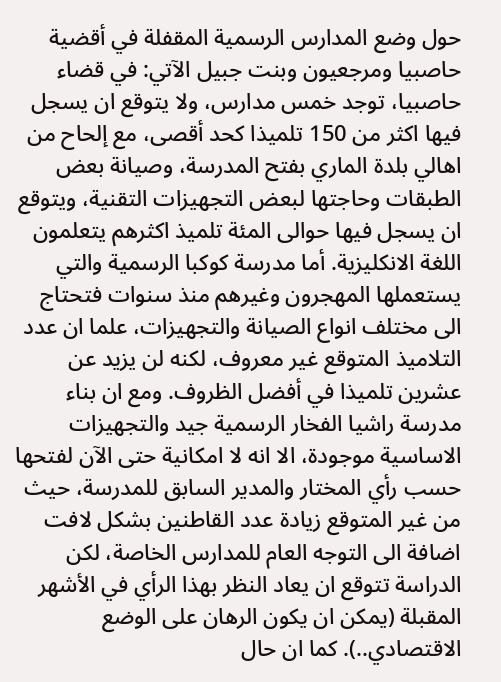حول وضع المدارس الرسمية المقفلة في أقضية حاصبيا ومرجعيون وبنت جبيل الآتي: في قضاء حاصبيا، توجد خمس مدارس، ولا يتوقع ان يسجل فيها اكثر من 150 تلميذا كحد أقصى، مع إلحاح من اهالي بلدة الماري بفتح المدرسة، وصيانة بعض الطبقات وحاجتها لبعض التجهيزات التقنية، ويتوقع ان يسجل فيها حوالى المئة تلميذ اكثرهم يتعلمون اللغة الانكليزية. أما مدرسة كوكبا الرسمية والتي يستعملها المهجرون وغيرهم منذ سنوات فتحتاج الى مختلف انواع الصيانة والتجهيزات، علما ان عدد التلاميذ المتوقع غير معروف، لكنه لن يزيد عن عشرين تلميذا في أفضل الظروف. ومع ان بناء مدرسة راشيا الفخار الرسمية جيد والتجهيزات الاساسية موجودة، الا انه لا امكانية حتى الآن لفتحها حسب رأي المختار والمدير السابق للمدرسة، حيث من غير المتوقع زيادة عدد القاطنين بشكل لافت اضافة الى التوجه العام للمدارس الخاصة، لكن الدراسة تتوقع ان يعاد النظر بهذا الرأي في الأشهر المقبلة (يمكن ان يكون الرهان على الوضع الاقتصادي..). كما ان حال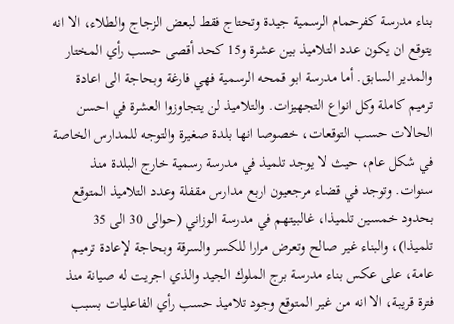بناء مدرسة كفرحمام الرسمية جيدة وتحتاج فقط لبعض الزجاج والطلاء، الا انه يتوقع ان يكون عدد التلاميذ بين عشرة و15 كحد أقصى حسب رأي المختار والمدير السابق. أما مدرسة ابو قمحه الرسمية فهي فارغة وبحاجة الى اعادة ترميم كاملة وكل انواع التجهيزات. والتلاميذ لن يتجاوزوا العشرة في احسن الحالات حسب التوقعات، خصوصا انها بلدة صغيرة والتوجه للمدارس الخاصة في شكل عام، حيث لا يوجد تلميذ في مدرسة رسمية خارج البلدة منذ سنوات. وتوجد في قضاء مرجعيون اربع مدارس مقفلة وعدد التلاميذ المتوقع بحدود خمسين تلميذا، غالبيتهم في مدرسة الوزاني (حوالى 30 الى 35 تلميذا)، والبناء غير صالح وتعرض مرارا للكسر والسرقة وبحاجة لإعادة ترميم عامة، على عكس بناء مدرسة برج الملوك الجيد والذي اجريت له صيانة منذ فترة قريبة، الا انه من غير المتوقع وجود تلاميذ حسب رأي الفاعليات بسبب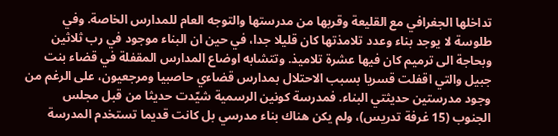تداخلها الجغرافي مع القليعة وقربها من مدرستها والتوجه العام للمدارس الخاصة. وفي طلوسة لا يوجد بناء وعدد تلامذتها كان قليلا جدا، في حين ان البناء موجود في رب ثلاثين وبحاجة الى ترميم كان فيها عشرة تلاميذ. وتتشابه اوضاع المدارس المقفلة في قضاء بنت جبيل والتي اقفلت قسريا بسبب الاحتلال بمدارس قضاءي حاصبيا ومرجعيون، على الرغم من وجود مدرستين حديثتي البناء. فمدرسة كونين الرسمية شيّدت حديثا من قبل مجلس الجنوب (15 غرفة تدريس)، ولم يكن هناك بناء مدرسي بل كانت قديما تستخدم المدرسة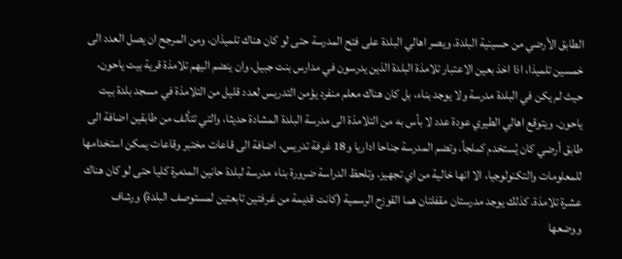الطابق الأرضي من حسينية البلدة. ويصر اهالي البلدة على فتح المدرسة حتى لو كان هناك تلميذان، ومن المرجح ان يصل العدد الى خمسين تلميذا، اذا اخذ بعين الاعتبار تلامذة البلدة الذين يدرسون في مدارس بنت جبيل، وان ينضم اليهم تلامذة قرية بيت ياحون، حيث لم يكن في البلدة مدرسة ولا يوجد بناء، بل كان هناك معلم منفرد يؤمن التدريس لعدد قليل من التلامذة في مسجد بلدة بيت ياحون. ويتوقع اهالي الطيري عودة عدد لا بأس به من التلامذة الى مدرسة البلدة المشادة حديثا، والتي تتألف من طابقين اضافة الى طابق أرضي كان يُستخدم كملجأ. وتضم المدرسة جناحا اداريا و18 غرفة تدريس، اضافة الى قاعات مختبر وقاعات يمكن استخدامها للمعلومات والتكنولوجيا، الا انها خالية من اي تجهيز. وتلحظ الدراسة ضرورة بناء مدرسة لبلدة حانين المدمرة كليا حتى لو كان هناك عشرة تلامذة. كذلك يوجد مدرستان مقفلتان هما القوزح الرسمية (كانت قديمة من غرفتين تابعتين لمستوصف البلدة) ورشاف ووضعها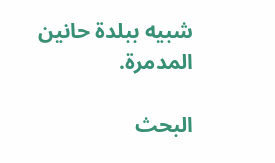شبيه ببلدة حانين المدمرة.

البحث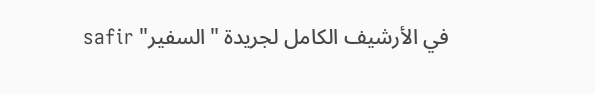في الأرشيف الكامل لجريدة "السفير" safir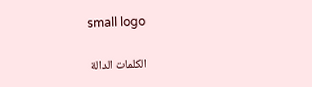small logo

الكلمات الدالة